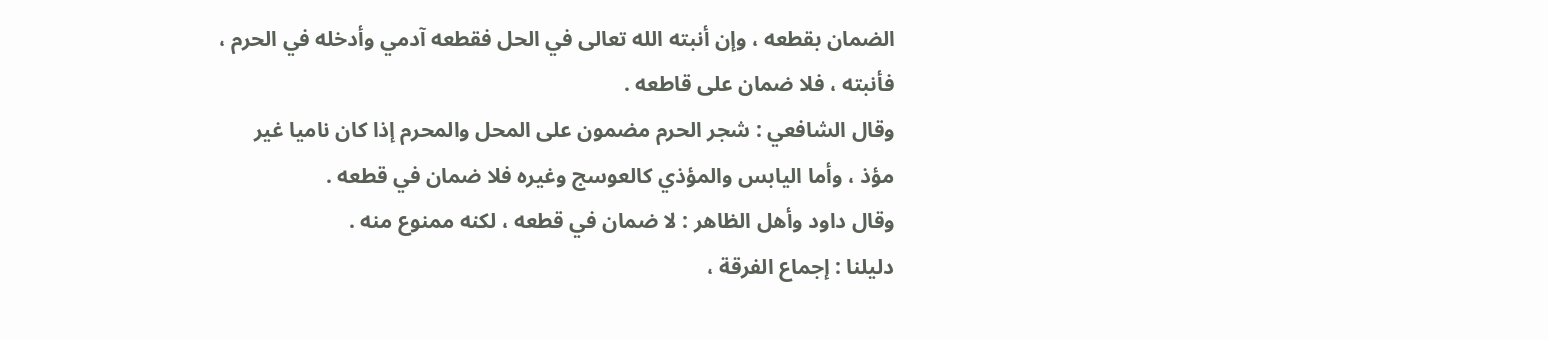الضمان بقطعه ، وإن أنبته الله تعالى في الحل فقطعه آدمي وأدخله في الحرم ،
فأنبته ، فلا ضمان على قاطعه .
وقال الشافعي : شجر الحرم مضمون على المحل والمحرم إذا كان ناميا غير
مؤذ ، وأما اليابس والمؤذي كالعوسج وغيره فلا ضمان في قطعه .
وقال داود وأهل الظاهر : لا ضمان في قطعه ، لكنه ممنوع منه .
دليلنا : إجماع الفرقة ،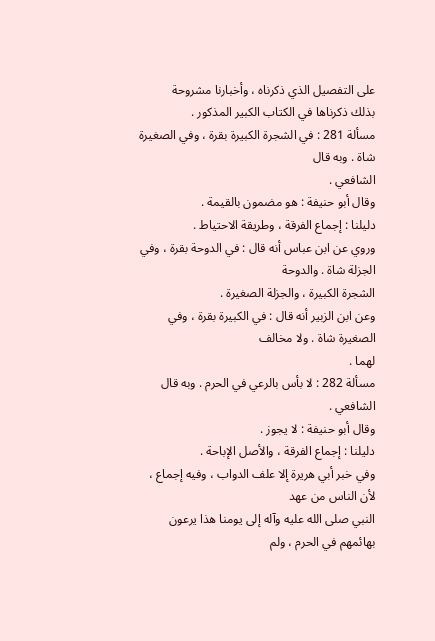على التفصيل الذي ذكرناه ، وأخبارنا مشروحة
بذلك ذكرناها في الكتاب الكبير المذكور .
مسألة 281 : في الشجرة الكبيرة بقرة ، وفي الصغيرة شاة . وبه قال
الشافعي .
وقال أبو حنيفة : هو مضمون بالقيمة .
دليلنا : إجماع الفرقة ، وطريقة الاحتياط .
وروي عن ابن عباس أنه قال : في الدوحة بقرة ، وفي الجزلة شاة . والدوحة
الشجرة الكبيرة ، والجزلة الصغيرة .
وعن ابن الزبير أنه قال : في الكبيرة بقرة ، وفي الصغيرة شاة . ولا مخالف
لهما .
مسألة 282 : لا بأس بالرعي في الحرم . وبه قال الشافعي .
وقال أبو حنيفة : لا يجوز .
دليلنا : إجماع الفرقة ، والأصل الإباحة .
وفي خبر أبي هريرة إلا علف الدواب ، وفيه إجماع ، لأن الناس من عهد
النبي صلى الله عليه وآله إلى يومنا هذا يرعون بهائمهم في الحرم ، ولم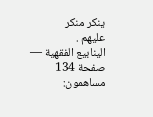ينكر منكر
عليهم .
الينابيع الفقهية — صفحة 134
مساهمون: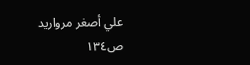علي أصغر مرواريد
ص١٣٤